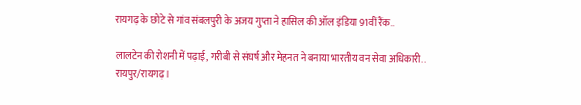रायगढ़ के छोटे से गांव संबलपुरी के अजय गुप्ता ने हासिल की ऑल इंडिया 91वीं रैंक..

लालटेन की रोशनी में पढ़ाई, गरीबी से संघर्ष और मेहनत ने बनाया भारतीय वन सेवा अधिकारी..
रायपुर/रायगढ़।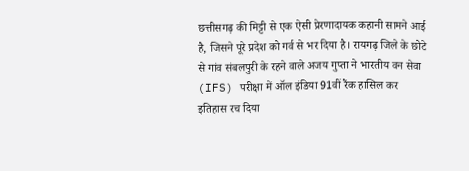छत्तीसगढ़ की मिट्टी से एक ऐसी प्रेरणादायक कहानी सामने आई है, जिसने पूरे प्रदेश को गर्व से भर दिया है। रायगढ़ जिले के छोटे से गांव संबलपुरी के रहने वाले अजय गुप्ता ने भारतीय वन सेवा (IFS) परीक्षा में ऑल इंडिया 91वीं रैंक हासिल कर इतिहास रच दिया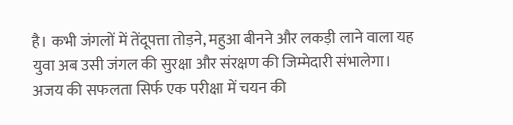है। कभी जंगलों में तेंदूपत्ता तोड़ने, महुआ बीनने और लकड़ी लाने वाला यह युवा अब उसी जंगल की सुरक्षा और संरक्षण की जिम्मेदारी संभालेगा।
अजय की सफलता सिर्फ एक परीक्षा में चयन की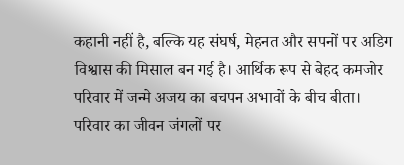कहानी नहीं है, बल्कि यह संघर्ष, मेहनत और सपनों पर अडिग विश्वास की मिसाल बन गई है। आर्थिक रूप से बेहद कमजोर परिवार में जन्मे अजय का बचपन अभावों के बीच बीता। परिवार का जीवन जंगलों पर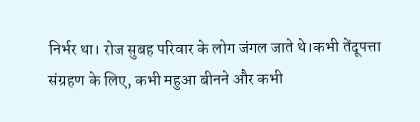निर्भर था। रोज सुबह परिवार के लोग जंगल जाते थे।कभी तेंदूपत्ता संग्रहण के लिए, कभी महुआ बीनने और कभी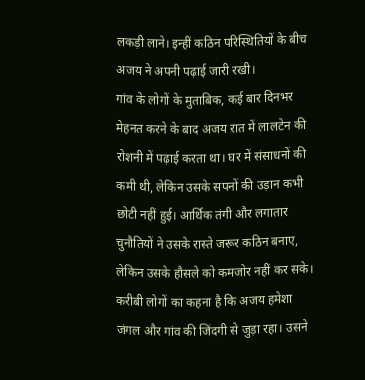लकड़ी लाने। इन्हीं कठिन परिस्थितियों के बीच अजय ने अपनी पढ़ाई जारी रखी।
गांव के लोगों के मुताबिक, कई बार दिनभर मेहनत करने के बाद अजय रात में लालटेन की रोशनी में पढ़ाई करता था। घर में संसाधनों की कमी थी, लेकिन उसके सपनों की उड़ान कभी छोटी नहीं हुई। आर्थिक तंगी और लगातार चुनौतियों ने उसके रास्ते जरूर कठिन बनाए, लेकिन उसके हौसले को कमजोर नहीं कर सके।
करीबी लोगों का कहना है कि अजय हमेशा जंगल और गांव की जिंदगी से जुड़ा रहा। उसने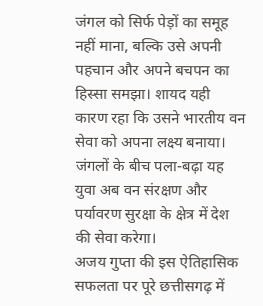जंगल को सिर्फ पेड़ों का समूह नहीं माना, बल्कि उसे अपनी पहचान और अपने बचपन का हिस्सा समझा। शायद यही कारण रहा कि उसने भारतीय वन सेवा को अपना लक्ष्य बनाया। जंगलों के बीच पला-बढ़ा यह युवा अब वन संरक्षण और पर्यावरण सुरक्षा के क्षेत्र में देश की सेवा करेगा।
अजय गुप्ता की इस ऐतिहासिक सफलता पर पूरे छत्तीसगढ़ में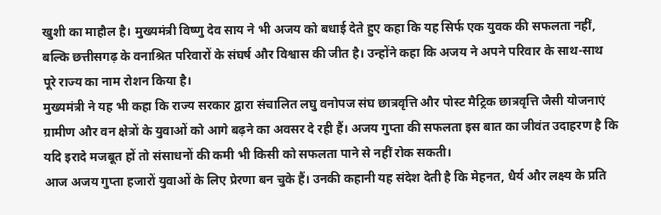खुशी का माहौल है। मुख्यमंत्री विष्णु देव साय ने भी अजय को बधाई देते हुए कहा कि यह सिर्फ एक युवक की सफलता नहीं, बल्कि छत्तीसगढ़ के वनाश्रित परिवारों के संघर्ष और विश्वास की जीत है। उन्होंने कहा कि अजय ने अपने परिवार के साथ-साथ पूरे राज्य का नाम रोशन किया है।
मुख्यमंत्री ने यह भी कहा कि राज्य सरकार द्वारा संचालित लघु वनोपज संघ छात्रवृत्ति और पोस्ट मैट्रिक छात्रवृत्ति जैसी योजनाएं ग्रामीण और वन क्षेत्रों के युवाओं को आगे बढ़ने का अवसर दे रही हैं। अजय गुप्ता की सफलता इस बात का जीवंत उदाहरण है कि यदि इरादे मजबूत हों तो संसाधनों की कमी भी किसी को सफलता पाने से नहीं रोक सकती।
आज अजय गुप्ता हजारों युवाओं के लिए प्रेरणा बन चुके हैं। उनकी कहानी यह संदेश देती है कि मेहनत, धैर्य और लक्ष्य के प्रति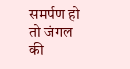समर्पण हो तो जंगल की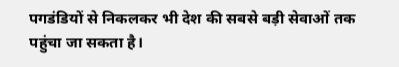पगडंडियों से निकलकर भी देश की सबसे बड़ी सेवाओं तक पहुंचा जा सकता है।